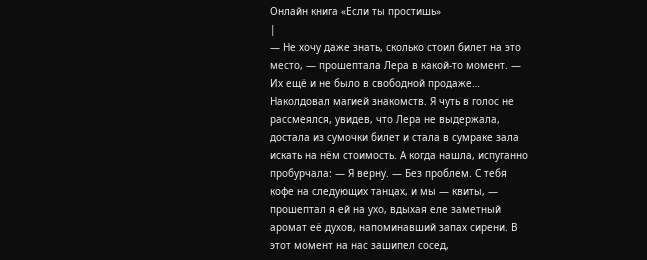Онлайн книга «Если ты простишь»
|
— Не хочу даже знать, сколько стоил билет на это место, — прошептала Лера в какой-то момент. — Их ещё и не было в свободной продаже… Наколдовал магией знакомств. Я чуть в голос не рассмеялся, увидев, что Лера не выдержала, достала из сумочки билет и стала в сумраке зала искать на нём стоимость. А когда нашла, испуганно пробурчала: — Я верну. — Без проблем. С тебя кофе на следующих танцах, и мы — квиты, — прошептал я ей на ухо, вдыхая еле заметный аромат её духов, напоминавший запах сирени. В этот момент на нас зашипел сосед,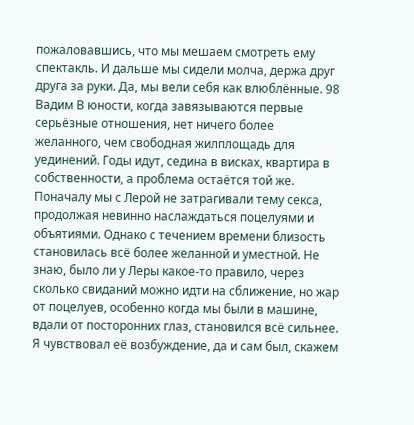пожаловавшись, что мы мешаем смотреть ему спектакль. И дальше мы сидели молча, держа друг друга за руки. Да, мы вели себя как влюблённые. 98 Вадим В юности, когда завязываются первые серьёзные отношения, нет ничего более желанного, чем свободная жилплощадь для уединений. Годы идут, седина в висках, квартира в собственности, а проблема остаётся той же. Поначалу мы с Лерой не затрагивали тему секса, продолжая невинно наслаждаться поцелуями и объятиями. Однако с течением времени близость становилась всё более желанной и уместной. Не знаю, было ли у Леры какое-то правило, через сколько свиданий можно идти на сближение, но жар от поцелуев, особенно когда мы были в машине, вдали от посторонних глаз, становился всё сильнее. Я чувствовал её возбуждение, да и сам был, скажем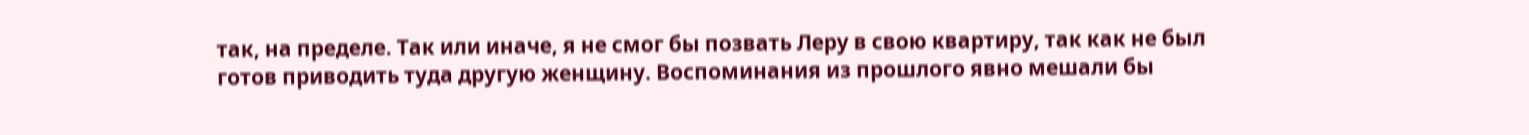так, на пределе. Так или иначе, я не смог бы позвать Леру в свою квартиру, так как не был готов приводить туда другую женщину. Воспоминания из прошлого явно мешали бы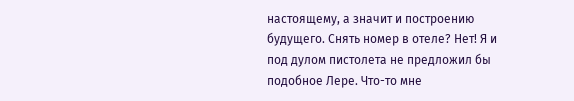настоящему, а значит и построению будущего. Снять номер в отеле? Нет! Я и под дулом пистолета не предложил бы подобное Лере. Что-то мне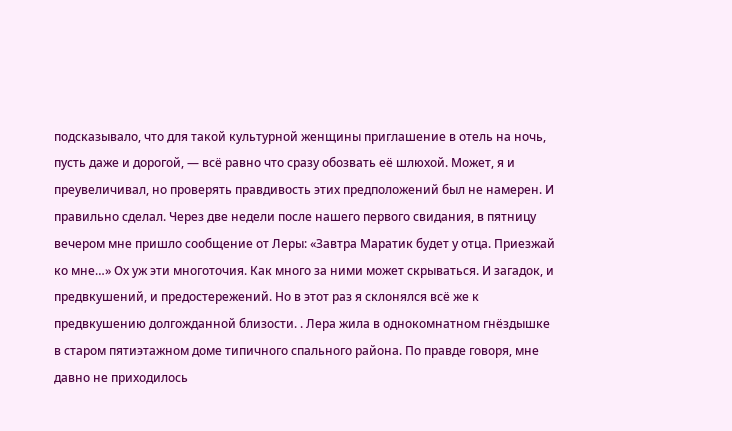подсказывало, что для такой культурной женщины приглашение в отель на ночь, пусть даже и дорогой, — всё равно что сразу обозвать её шлюхой. Может, я и преувеличивал, но проверять правдивость этих предположений был не намерен. И правильно сделал. Через две недели после нашего первого свидания, в пятницу вечером мне пришло сообщение от Леры: «Завтра Маратик будет у отца. Приезжай ко мне…» Ох уж эти многоточия. Как много за ними может скрываться. И загадок, и предвкушений, и предостережений. Но в этот раз я склонялся всё же к предвкушению долгожданной близости. . Лера жила в однокомнатном гнёздышке в старом пятиэтажном доме типичного спального района. По правде говоря, мне давно не приходилось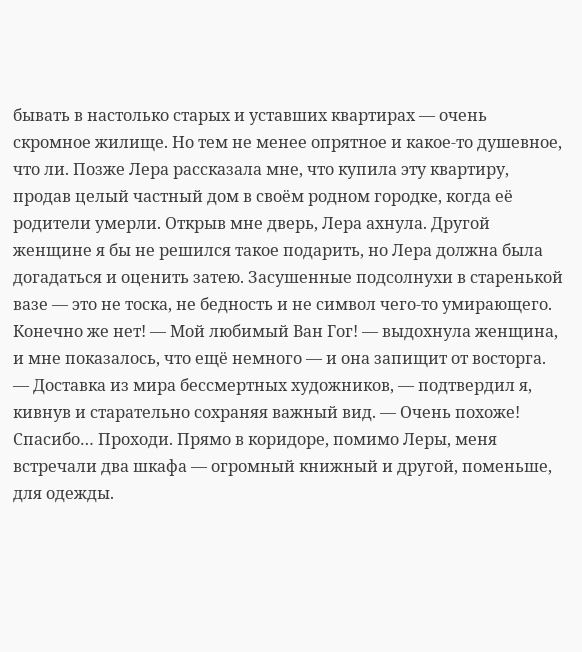бывать в настолько старых и уставших квартирах — очень скромное жилище. Но тем не менее опрятное и какое-то душевное, что ли. Позже Лера рассказала мне, что купила эту квартиру, продав целый частный дом в своём родном городке, когда её родители умерли. Открыв мне дверь, Лера ахнула. Другой женщине я бы не решился такое подарить, но Лера должна была догадаться и оценить затею. Засушенные подсолнухи в старенькой вазе — это не тоска, не бедность и не символ чего-то умирающего. Конечно же нет! — Мой любимый Ван Гог! — выдохнула женщина, и мне показалось, что ещё немного — и она запищит от восторга. — Доставка из мира бессмертных художников, — подтвердил я, кивнув и старательно сохраняя важный вид. — Очень похоже! Спасибо… Проходи. Прямо в коридоре, помимо Леры, меня встречали два шкафа — огромный книжный и другой, поменьше, для одежды.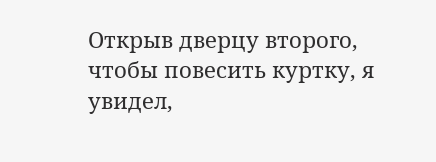Открыв дверцу второго, чтобы повесить куртку, я увидел,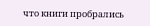что книги пробрались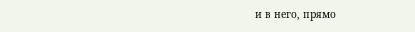и в него, прямо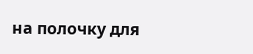на полочку для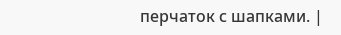перчаток с шапками. |